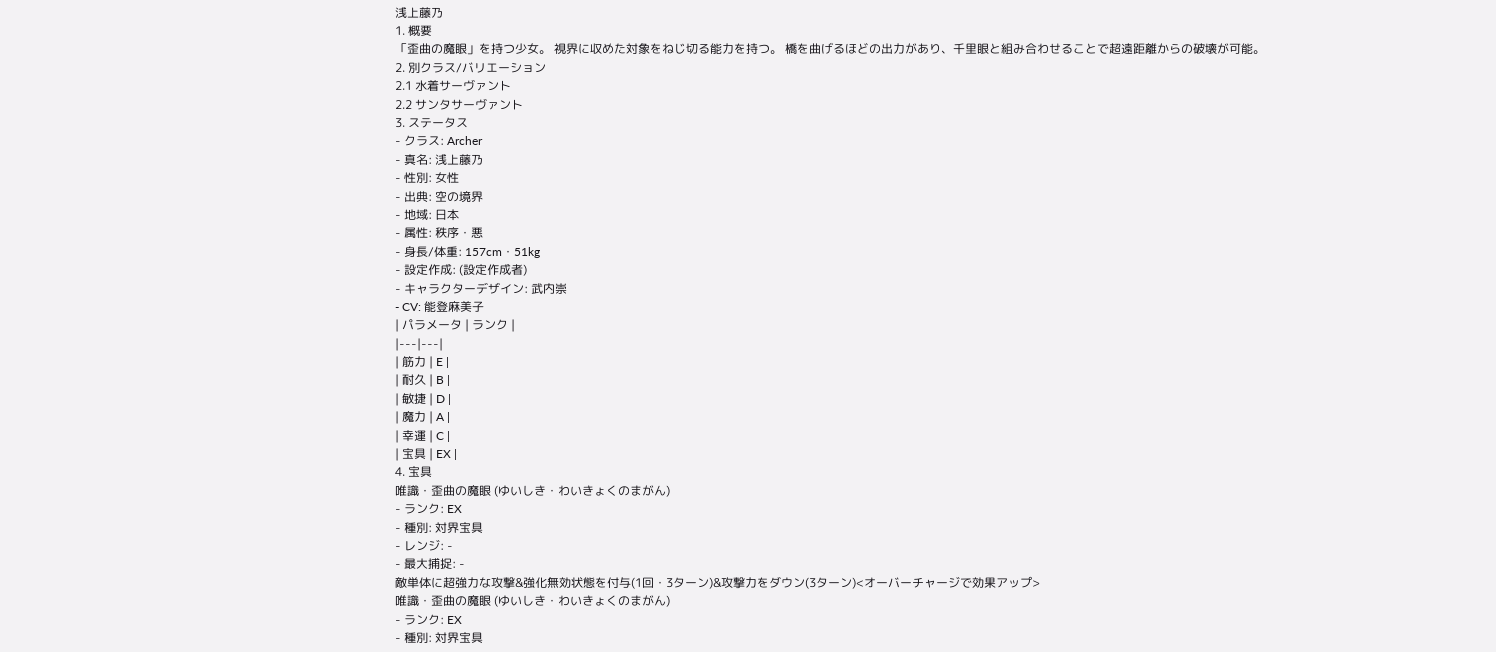浅上藤乃
1. 概要
「歪曲の魔眼」を持つ少女。 視界に収めた対象をねじ切る能力を持つ。 橋を曲げるほどの出力があり、千里眼と組み合わせることで超遠距離からの破壊が可能。
2. 別クラス/バリエーション
2.1 水着サーヴァント
2.2 サンタサーヴァント
3. ステータス
- クラス: Archer
- 真名: 浅上藤乃
- 性別: 女性
- 出典: 空の境界
- 地域: 日本
- 属性: 秩序・悪
- 身長/体重: 157cm・51kg
- 設定作成: (設定作成者)
- キャラクターデザイン: 武内崇
- CV: 能登麻美子
| パラメータ | ランク |
|---|---|
| 筋力 | E |
| 耐久 | B |
| 敏捷 | D |
| 魔力 | A |
| 幸運 | C |
| 宝具 | EX |
4. 宝具
唯識・歪曲の魔眼 (ゆいしき・わいきょくのまがん)
- ランク: EX
- 種別: 対界宝具
- レンジ: -
- 最大捕捉: -
敵単体に超強力な攻撃&強化無効状態を付与(1回・3ターン)&攻撃力をダウン(3ターン)<オーバーチャージで効果アップ>
唯識・歪曲の魔眼 (ゆいしき・わいきょくのまがん)
- ランク: EX
- 種別: 対界宝具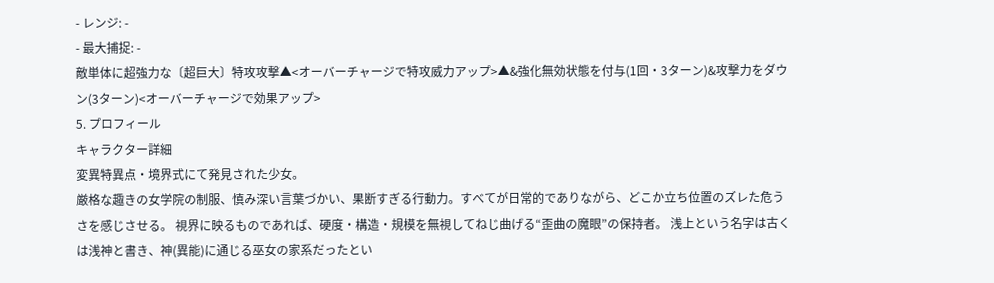- レンジ: -
- 最大捕捉: -
敵単体に超強力な〔超巨大〕特攻攻撃▲<オーバーチャージで特攻威力アップ>▲&強化無効状態を付与(1回・3ターン)&攻撃力をダウン(3ターン)<オーバーチャージで効果アップ>
5. プロフィール
キャラクター詳細
変異特異点・境界式にて発見された少女。
厳格な趣きの女学院の制服、慎み深い言葉づかい、果断すぎる行動力。すべてが日常的でありながら、どこか立ち位置のズレた危うさを感じさせる。 視界に映るものであれば、硬度・構造・規模を無視してねじ曲げる“歪曲の魔眼”の保持者。 浅上という名字は古くは浅神と書き、神(異能)に通じる巫女の家系だったとい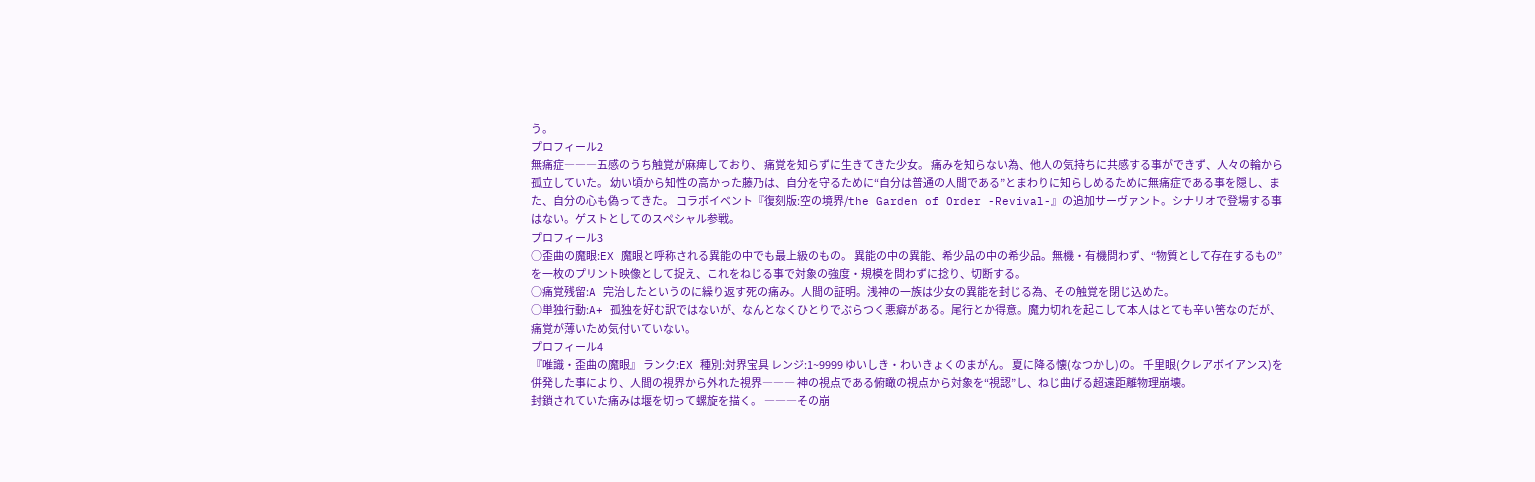う。
プロフィール2
無痛症―――五感のうち触覚が麻痺しており、 痛覚を知らずに生きてきた少女。 痛みを知らない為、他人の気持ちに共感する事ができず、人々の輪から孤立していた。 幼い頃から知性の高かった藤乃は、自分を守るために“自分は普通の人間である”とまわりに知らしめるために無痛症である事を隠し、また、自分の心も偽ってきた。 コラボイベント『復刻版:空の境界/the Garden of Order -Revival-』の追加サーヴァント。シナリオで登場する事はない。ゲストとしてのスペシャル参戦。
プロフィール3
○歪曲の魔眼:EX 魔眼と呼称される異能の中でも最上級のもの。 異能の中の異能、希少品の中の希少品。無機・有機問わず、“物質として存在するもの”を一枚のプリント映像として捉え、これをねじる事で対象の強度・規模を問わずに捻り、切断する。
○痛覚残留:A 完治したというのに繰り返す死の痛み。人間の証明。浅神の一族は少女の異能を封じる為、その触覚を閉じ込めた。
○単独行動:A+ 孤独を好む訳ではないが、なんとなくひとりでぶらつく悪癖がある。尾行とか得意。魔力切れを起こして本人はとても辛い筈なのだが、痛覚が薄いため気付いていない。
プロフィール4
『唯識・歪曲の魔眼』 ランク:EX 種別:対界宝具 レンジ:1~9999 ゆいしき・わいきょくのまがん。 夏に降る懐(なつかし)の。 千里眼(クレアボイアンス)を併発した事により、人間の視界から外れた視界――― 神の視点である俯瞰の視点から対象を“視認”し、ねじ曲げる超遠距離物理崩壊。
封鎖されていた痛みは堰を切って螺旋を描く。 ―――その崩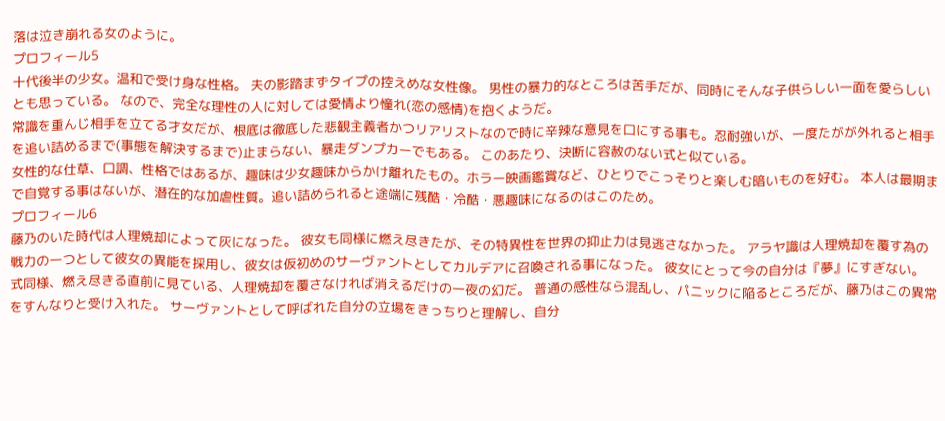落は泣き崩れる女のように。
プロフィール5
十代後半の少女。温和で受け身な性格。 夫の影踏まずタイプの控えめな女性像。 男性の暴力的なところは苦手だが、同時にそんな子供らしい一面を愛らしいとも思っている。 なので、完全な理性の人に対しては愛情より憧れ(恋の感情)を抱くようだ。
常識を重んじ相手を立てる才女だが、根底は徹底した悲観主義者かつリアリストなので時に辛辣な意見を口にする事も。忍耐強いが、一度たがが外れると相手を追い詰めるまで(事態を解決するまで)止まらない、暴走ダンプカーでもある。 このあたり、決断に容赦のない式と似ている。
女性的な仕草、口調、性格ではあるが、趣味は少女趣味からかけ離れたもの。ホラー映画鑑賞など、ひとりでこっそりと楽しむ暗いものを好む。 本人は最期まで自覚する事はないが、潜在的な加虐性質。追い詰められると途端に残酷・冷酷・悪趣味になるのはこのため。
プロフィール6
藤乃のいた時代は人理焼却によって灰になった。 彼女も同様に燃え尽きたが、その特異性を世界の抑止力は見逃さなかった。 アラヤ識は人理焼却を覆す為の戦力の一つとして彼女の異能を採用し、彼女は仮初めのサーヴァントとしてカルデアに召喚される事になった。 彼女にとって今の自分は『夢』にすぎない。 式同様、燃え尽きる直前に見ている、人理焼却を覆さなければ消えるだけの一夜の幻だ。 普通の感性なら混乱し、パニックに陥るところだが、藤乃はこの異常をすんなりと受け入れた。 サーヴァントとして呼ばれた自分の立場をきっちりと理解し、自分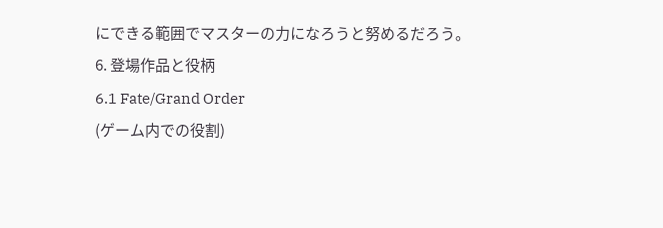にできる範囲でマスターの力になろうと努めるだろう。
6. 登場作品と役柄
6.1 Fate/Grand Order
(ゲーム内での役割)